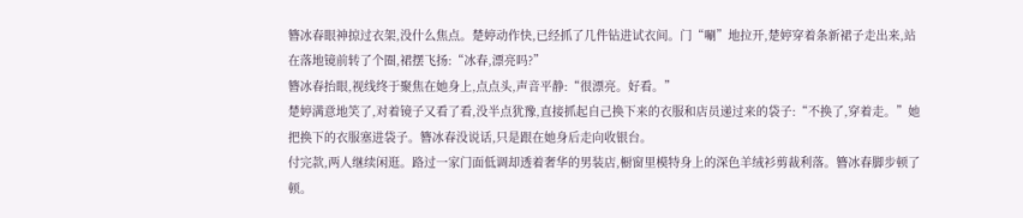簪冰春眼神掠过衣架,没什么焦点。楚婷动作快,已经抓了几件钻进试衣间。门“唰”地拉开,楚婷穿着条新裙子走出来,站在落地镜前转了个圈,裙摆飞扬:“冰春,漂亮吗?”
簪冰春抬眼,视线终于聚焦在她身上,点点头,声音平静:“很漂亮。好看。”
楚婷满意地笑了,对着镜子又看了看,没半点犹豫,直接抓起自己换下来的衣服和店员递过来的袋子:“不换了,穿着走。”她把换下的衣服塞进袋子。簪冰春没说话,只是跟在她身后走向收银台。
付完款,两人继续闲逛。路过一家门面低调却透着奢华的男装店,橱窗里模特身上的深色羊绒衫剪裁利落。簪冰春脚步顿了顿。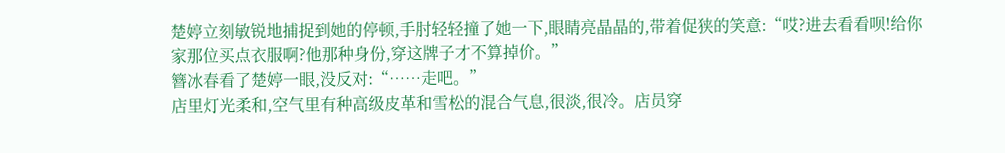楚婷立刻敏锐地捕捉到她的停顿,手肘轻轻撞了她一下,眼睛亮晶晶的,带着促狭的笑意:“哎?进去看看呗!给你家那位买点衣服啊?他那种身份,穿这牌子才不算掉价。”
簪冰春看了楚婷一眼,没反对:“……走吧。”
店里灯光柔和,空气里有种高级皮革和雪松的混合气息,很淡,很冷。店员穿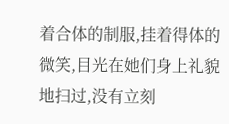着合体的制服,挂着得体的微笑,目光在她们身上礼貌地扫过,没有立刻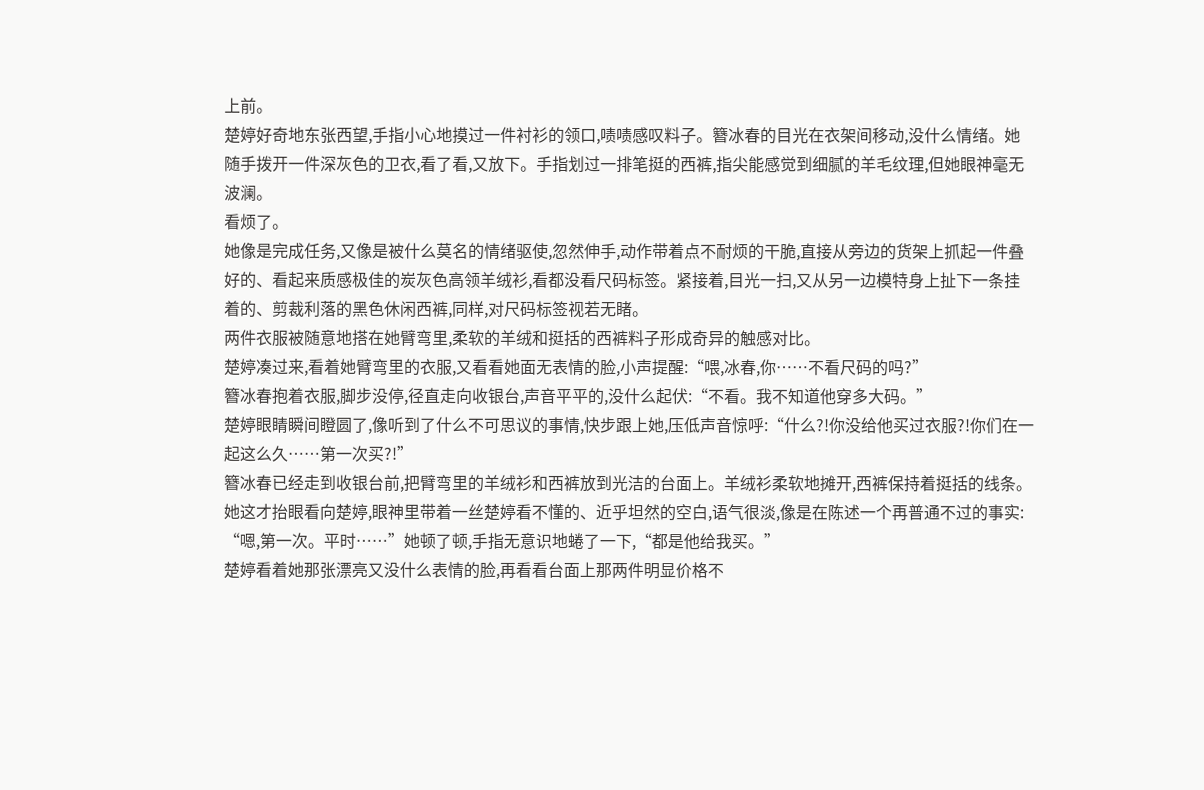上前。
楚婷好奇地东张西望,手指小心地摸过一件衬衫的领口,啧啧感叹料子。簪冰春的目光在衣架间移动,没什么情绪。她随手拨开一件深灰色的卫衣,看了看,又放下。手指划过一排笔挺的西裤,指尖能感觉到细腻的羊毛纹理,但她眼神毫无波澜。
看烦了。
她像是完成任务,又像是被什么莫名的情绪驱使,忽然伸手,动作带着点不耐烦的干脆,直接从旁边的货架上抓起一件叠好的、看起来质感极佳的炭灰色高领羊绒衫,看都没看尺码标签。紧接着,目光一扫,又从另一边模特身上扯下一条挂着的、剪裁利落的黑色休闲西裤,同样,对尺码标签视若无睹。
两件衣服被随意地搭在她臂弯里,柔软的羊绒和挺括的西裤料子形成奇异的触感对比。
楚婷凑过来,看着她臂弯里的衣服,又看看她面无表情的脸,小声提醒:“喂,冰春,你……不看尺码的吗?”
簪冰春抱着衣服,脚步没停,径直走向收银台,声音平平的,没什么起伏:“不看。我不知道他穿多大码。”
楚婷眼睛瞬间瞪圆了,像听到了什么不可思议的事情,快步跟上她,压低声音惊呼:“什么?!你没给他买过衣服?!你们在一起这么久……第一次买?!”
簪冰春已经走到收银台前,把臂弯里的羊绒衫和西裤放到光洁的台面上。羊绒衫柔软地摊开,西裤保持着挺括的线条。她这才抬眼看向楚婷,眼神里带着一丝楚婷看不懂的、近乎坦然的空白,语气很淡,像是在陈述一个再普通不过的事实:
“嗯,第一次。平时……”她顿了顿,手指无意识地蜷了一下,“都是他给我买。”
楚婷看着她那张漂亮又没什么表情的脸,再看看台面上那两件明显价格不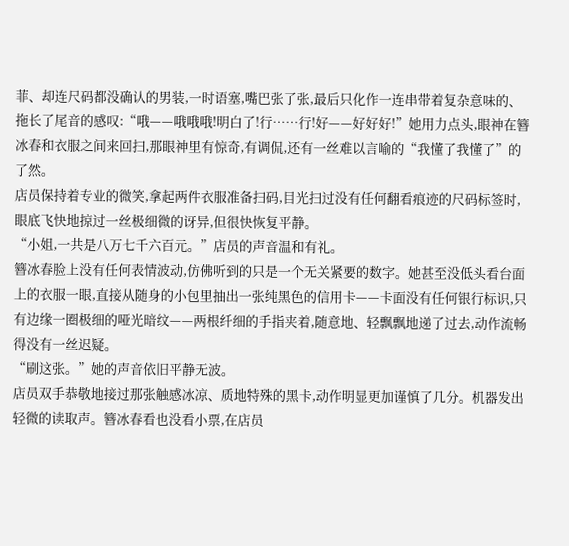菲、却连尺码都没确认的男装,一时语塞,嘴巴张了张,最后只化作一连串带着复杂意味的、拖长了尾音的感叹:“哦——哦哦哦!明白了!行……行!好——好好好!”她用力点头,眼神在簪冰春和衣服之间来回扫,那眼神里有惊奇,有调侃,还有一丝难以言喻的“我懂了我懂了”的了然。
店员保持着专业的微笑,拿起两件衣服准备扫码,目光扫过没有任何翻看痕迹的尺码标签时,眼底飞快地掠过一丝极细微的讶异,但很快恢复平静。
“小姐,一共是八万七千六百元。”店员的声音温和有礼。
簪冰春脸上没有任何表情波动,仿佛听到的只是一个无关紧要的数字。她甚至没低头看台面上的衣服一眼,直接从随身的小包里抽出一张纯黑色的信用卡——卡面没有任何银行标识,只有边缘一圈极细的哑光暗纹——两根纤细的手指夹着,随意地、轻飘飘地递了过去,动作流畅得没有一丝迟疑。
“刷这张。”她的声音依旧平静无波。
店员双手恭敬地接过那张触感冰凉、质地特殊的黑卡,动作明显更加谨慎了几分。机器发出轻微的读取声。簪冰春看也没看小票,在店员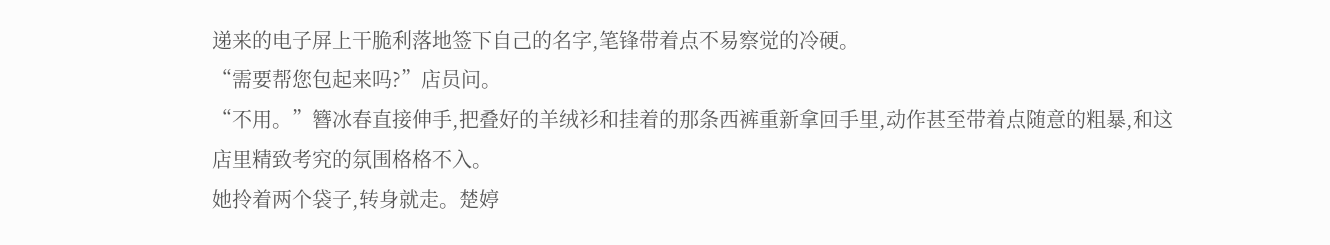递来的电子屏上干脆利落地签下自己的名字,笔锋带着点不易察觉的冷硬。
“需要帮您包起来吗?”店员问。
“不用。”簪冰春直接伸手,把叠好的羊绒衫和挂着的那条西裤重新拿回手里,动作甚至带着点随意的粗暴,和这店里精致考究的氛围格格不入。
她拎着两个袋子,转身就走。楚婷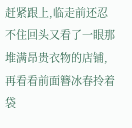赶紧跟上,临走前还忍不住回头又看了一眼那堆满昂贵衣物的店铺,再看看前面簪冰春拎着袋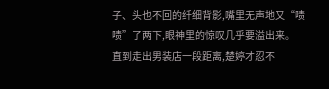子、头也不回的纤细背影,嘴里无声地又“啧啧”了两下,眼神里的惊叹几乎要溢出来。
直到走出男装店一段距离,楚婷才忍不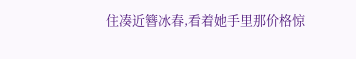住凑近簪冰春,看着她手里那价格惊